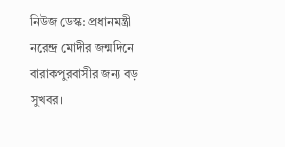নিউজ ডেস্ক: প্রধানমন্ত্রী নরেন্দ্র মোদীর জন্মদিনে বারাকপুরবাসীর জন্য বড় সুখবর।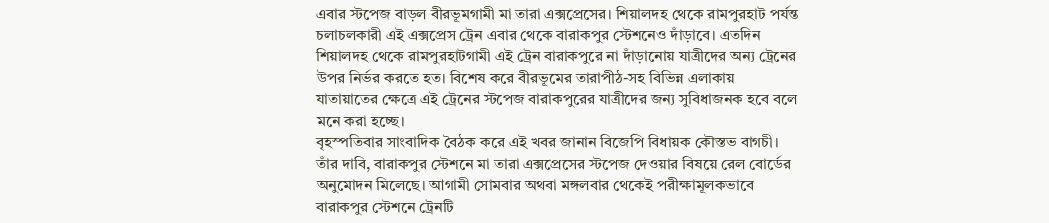এবার স্টপেজ বাড়ল বীরভূমগামী মা তারা এক্সপ্রেসের। শিয়ালদহ থেকে রামপুরহাট পর্যন্ত চলাচলকারী এই এক্সপ্রেস ট্রেন এবার থেকে বারাকপুর স্টেশনেও দাঁড়াবে। এতদিন শিয়ালদহ থেকে রামপুরহাটগামী এই ট্রেন বারাকপুরে না দাঁড়ানোয় যাত্রীদের অন্য ট্রেনের উপর নির্ভর করতে হত। বিশেষ করে বীরভূমের তারাপীঠ-সহ বিভিন্ন এলাকায় যাতায়াতের ক্ষেত্রে এই ট্রেনের স্টপেজ বারাকপুরের যাত্রীদের জন্য সুবিধাজনক হবে বলে মনে করা হচ্ছে।
বৃহস্পতিবার সাংবাদিক বৈঠক করে এই খবর জানান বিজেপি বিধায়ক কৌস্তভ বাগচী। তাঁর দাবি, বারাকপুর স্টেশনে মা তারা এক্সপ্রেসের স্টপেজ দেওয়ার বিষয়ে রেল বোর্ডের অনুমোদন মিলেছে। আগামী সোমবার অথবা মঙ্গলবার থেকেই পরীক্ষামূলকভাবে বারাকপুর স্টেশনে ট্রেনটি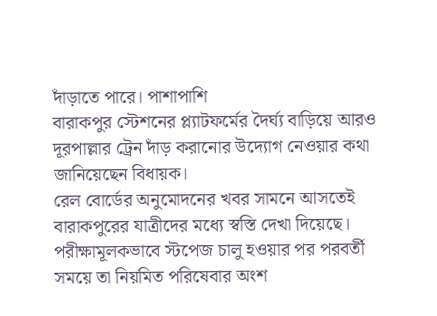দাঁড়াতে পারে। পাশাপাশি
বারাকপুর স্টেশনের প্ল্যাটফর্মের দৈর্ঘ্য বাড়িয়ে আরও দূরপাল্লার ট্রেন দাঁড় করানোর উদ্যোগ নেওয়ার কথা জানিয়েছেন বিধায়ক।
রেল বোর্ডের অনুমোদনের খবর সামনে আসতেই বারাকপুরের যাত্রীদের মধ্যে স্বস্তি দেখা দিয়েছে। পরীক্ষামূলকভাবে স্টপেজ চালু হওয়ার পর পরবর্তী সময়ে তা নিয়মিত পরিষেবার অংশ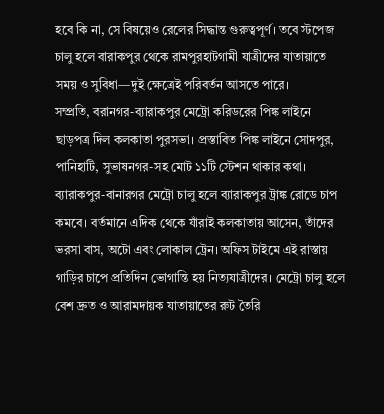হবে কি না, সে বিষয়েও রেলের সিদ্ধান্ত গুরুত্বপূর্ণ। তবে স্টপেজ চালু হলে বারাকপুর থেকে রামপুরহাটগামী যাত্রীদের যাতায়াতে সময় ও সুবিধা—দুই ক্ষেত্রেই পরিবর্তন আসতে পারে।
সম্প্রতি, বরানগর-ব্যারাকপুর মেট্রো করিডরের পিঙ্ক লাইনে ছাড়পত্র দিল কলকাতা পুরসভা। প্রস্তাবিত পিঙ্ক লাইনে সোদপুর, পানিহাটি, সুভাষনগর-সহ মোট ১১টি স্টেশন থাকার কথা। ব্যারাকপুর-বানারগর মেট্রো চালু হলে ব্যারাকপুর ট্রাঙ্ক রোডে চাপ কমবে। বর্তমানে এদিক থেকে যাঁরাই কলকাতায় আসেন, তাঁদের ভরসা বাস, অটো এবং লোকাল ট্রেন। অফিস টাইমে এই রাস্তায় গাড়ির চাপে প্রতিদিন ভোগান্তি হয় নিত্যযাত্রীদের। মেট্রো চালু হলে বেশ দ্রুত ও আরামদায়ক যাতায়াতের রুট তৈরি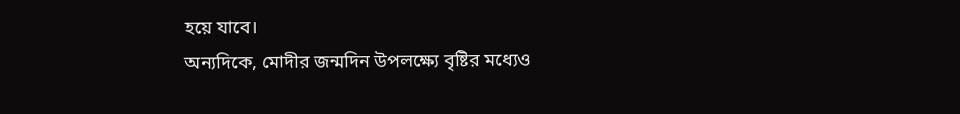হয়ে যাবে।
অন্যদিকে, মোদীর জন্মদিন উপলক্ষ্যে বৃষ্টির মধ্যেও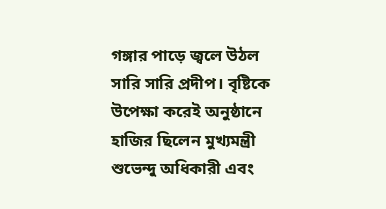গঙ্গার পাড়ে জ্বলে উঠল সারি সারি প্রদীপ। বৃষ্টিকে উপেক্ষা করেই অনুষ্ঠানে হাজির ছিলেন মুখ্যমন্ত্রী শুভেন্দু অধিকারী এবং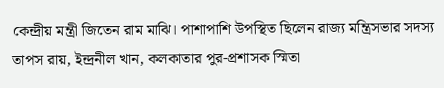কেন্দ্রীয় মন্ত্রী জিতেন রাম মাঝি। পাশাপাশি উপস্থিত ছিলেন রাজ্য মন্ত্রিসভার সদস্য তাপস রায়, ইন্দ্রনীল খান, কলকাতার পুর-প্রশাসক স্মিতা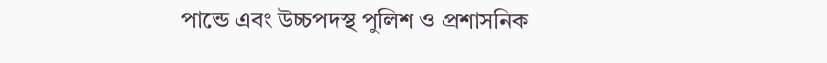পান্ডে এবং উচ্চপদস্থ পুলিশ ও প্রশাসনিক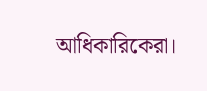আধিকারিকেরা।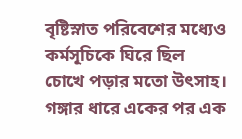বৃষ্টিস্নাত পরিবেশের মধ্যেও কর্মসূচিকে ঘিরে ছিল চোখে পড়ার মতো উৎসাহ। গঙ্গার ধারে একের পর এক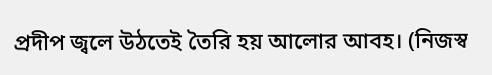প্রদীপ জ্বলে উঠতেই তৈরি হয় আলোর আবহ। (নিজস্ব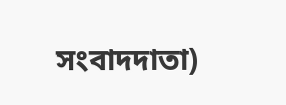সংবাদদাতা)